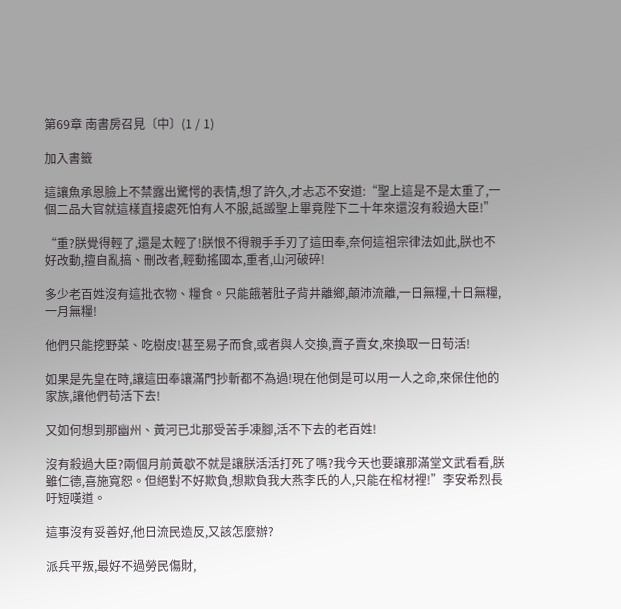第69章 南書房召見〔中〕(1 / 1)

加入書籤

這讓魚承恩臉上不禁露出驚愕的表情,想了許久,才忐忑不安道:“聖上這是不是太重了,一個二品大官就這樣直接處死怕有人不服,詆譭聖上畢竟陛下二十年來還沒有殺過大臣!”

“重?朕覺得輕了,還是太輕了!朕恨不得親手手刃了這田奉,奈何這祖宗律法如此,朕也不好改動,擅自亂搞、刪改者,輕動搖國本,重者,山河破碎!

多少老百姓沒有這批衣物、糧食。只能餓著肚子背井離鄉,顛沛流離,一日無糧,十日無糧,一月無糧!

他們只能挖野菜、吃樹皮!甚至易子而食,或者與人交換,賣子賣女,來換取一日苟活!

如果是先皇在時,讓這田奉讓滿門抄斬都不為過!現在他倒是可以用一人之命,來保住他的家族,讓他們苟活下去!

又如何想到那幽州、黃河已北那受苦手凍腳,活不下去的老百姓!

沒有殺過大臣?兩個月前黃歇不就是讓朕活活打死了嗎?我今天也要讓那滿堂文武看看,朕雖仁德,喜施寬恕。但絕對不好欺負,想欺負我大燕李氏的人,只能在棺材裡!”李安希烈長吁短嘆道。

這事沒有妥善好,他日流民造反,又該怎麼辦?

派兵平叛,最好不過勞民傷財,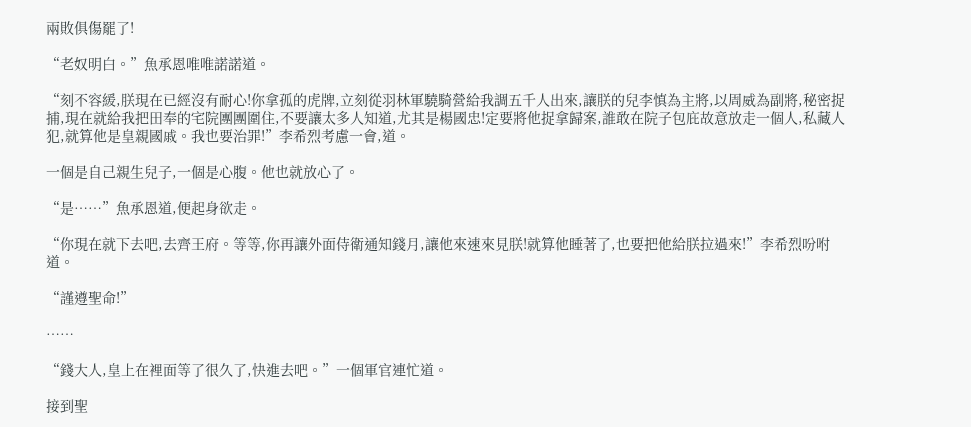兩敗俱傷罷了!

“老奴明白。”魚承恩唯唯諾諾道。

“刻不容緩,朕現在已經沒有耐心!你拿孤的虎牌,立刻從羽林軍驍騎營給我調五千人出來,讓朕的兒李慎為主將,以周威為副將,秘密捉捕,現在就給我把田奉的宅院團團圍住,不要讓太多人知道,尤其是楊國忠!定要將他捉拿歸案,誰敢在院子包庇故意放走一個人,私藏人犯,就算他是皇親國戚。我也要治罪!”李希烈考慮一會,道。

一個是自己親生兒子,一個是心腹。他也就放心了。

“是……”魚承恩道,便起身欲走。

“你現在就下去吧,去齊王府。等等,你再讓外面侍衛通知錢月,讓他來速來見朕!就算他睡著了,也要把他給朕拉過來!”李希烈吩咐道。

“謹遵聖命!”

……

“錢大人,皇上在裡面等了很久了,快進去吧。”一個軍官連忙道。

接到聖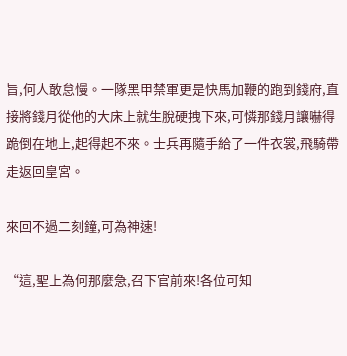旨,何人敢怠慢。一隊黑甲禁軍更是快馬加鞭的跑到錢府,直接將錢月從他的大床上就生脫硬拽下來,可憐那錢月讓嚇得跪倒在地上,起得起不來。士兵再隨手給了一件衣裳,飛騎帶走返回皇宮。

來回不過二刻鐘,可為神速!

“這,聖上為何那麼急,召下官前來!各位可知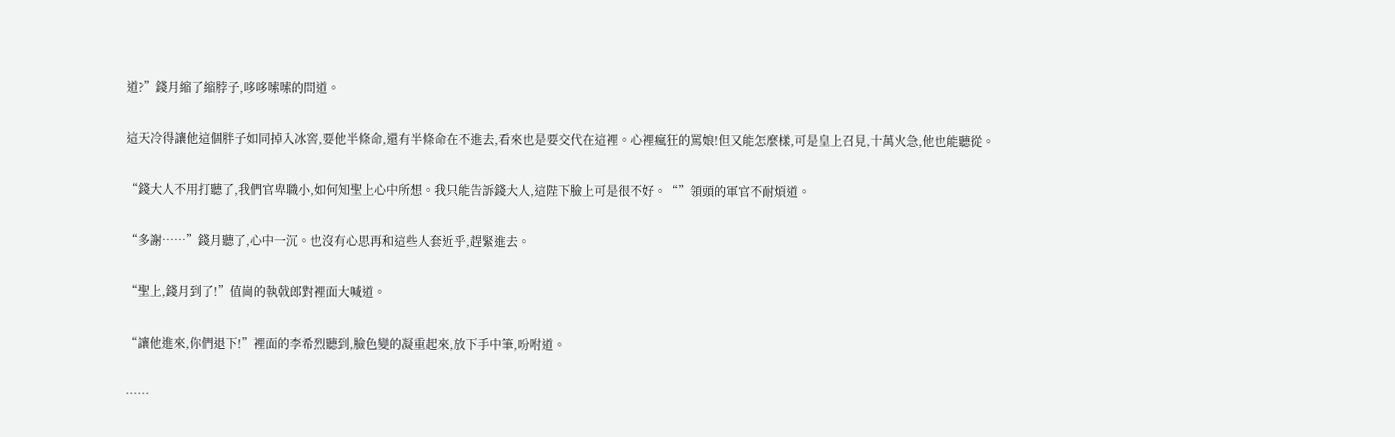道?”錢月縮了縮脖子,哆哆嗦嗦的問道。

這天冷得讓他這個胖子如同掉入冰窖,要他半條命,還有半條命在不進去,看來也是要交代在這裡。心裡瘋狂的罵娘!但又能怎麼樣,可是皇上召見,十萬火急,他也能聽從。

“錢大人不用打聽了,我們官卑職小,如何知聖上心中所想。我只能告訴錢大人,這陛下臉上可是很不好。“”領頭的軍官不耐煩道。

“多謝……”錢月聽了,心中一沉。也沒有心思再和這些人套近乎,趕緊進去。

“聖上,錢月到了!”值崗的執戟郎對裡面大喊道。

“讓他進來,你們退下!”裡面的李希烈聽到,臉色變的凝重起來,放下手中筆,吩咐道。

……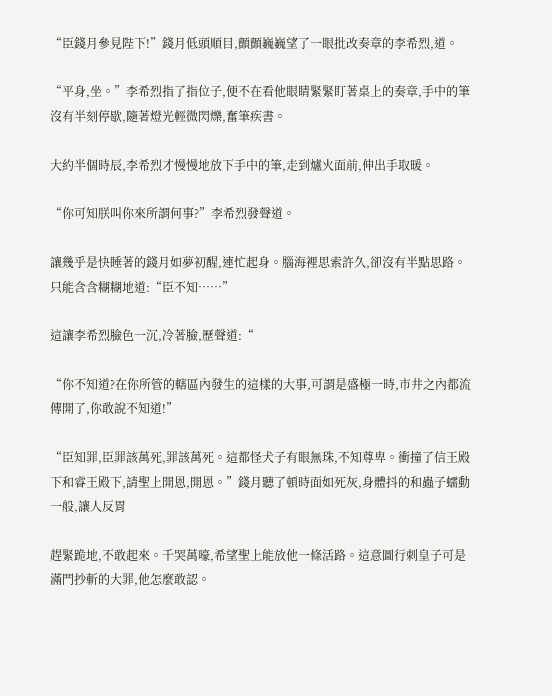“臣錢月參見陛下!”錢月低頭順目,顫顫巍巍望了一眼批改奏章的李希烈,道。

“平身,坐。”李希烈指了指位子,便不在看他眼睛緊緊盯著桌上的奏章,手中的筆沒有半刻停歇,隨著燈光輕微閃爍,奮筆疾書。

大約半個時辰,李希烈才慢慢地放下手中的筆,走到爐火面前,伸出手取暖。

“你可知朕叫你來所謂何事?”李希烈發聲道。

讓幾乎是快睡著的錢月如夢初醒,連忙起身。腦海裡思索許久,卻沒有半點思路。只能含含糊糊地道:“臣不知……”

這讓李希烈臉色一沉,冷著臉,歷聲道:“

“你不知道?在你所管的轄區內發生的這樣的大事,可謂是盛極一時,市井之內都流傳開了,你敢說不知道!”

“臣知罪,臣罪該萬死,罪該萬死。這都怪犬子有眼無珠,不知尊卑。衝撞了信王殿下和睿王殿下,請聖上開恩,開恩。”錢月聽了頓時面如死灰,身體抖的和蟲子蠕動一般,讓人反胃

趕緊跪地,不敢起來。千哭萬嚎,希望聖上能放他一條活路。這意圖行刺皇子可是滿門抄斬的大罪,他怎麼敢認。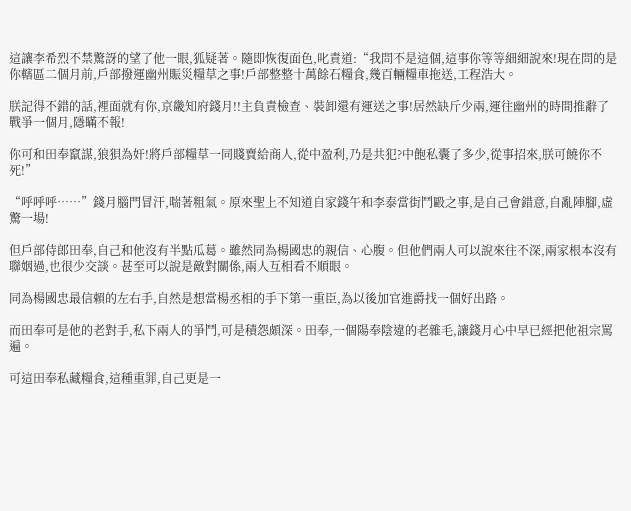這讓李希烈不禁驚訝的望了他一眼,狐疑著。隨即恢復面色,叱責道:“我問不是這個,這事你等等細細說來!現在問的是你轄區二個月前,戶部撥運幽州賑災糧草之事!戶部整整十萬餘石糧食,幾百輛糧車拖送,工程浩大。

朕記得不錯的話,裡面就有你,京畿知府錢月!!主負責檢查、裝卸還有運送之事!居然缺斤少兩,運往幽州的時間推辭了戰爭一個月,隱瞞不報!

你可和田奉竄謀,狼狽為奸!將戶部糧草一同賤賣給商人,從中盈利,乃是共犯?中飽私囊了多少,從事招來,朕可饒你不死!”

“呼呼呼……”錢月腦門冒汗,喘著粗氣。原來聖上不知道自家錢午和李泰當街鬥毆之事,是自己會錯意,自亂陣腳,虛驚一場!

但戶部侍郎田奉,自己和他沒有半點瓜葛。雖然同為楊國忠的親信、心腹。但他們兩人可以說來往不深,兩家根本沒有聯姻過,也很少交談。甚至可以說是敵對關係,兩人互相看不順眼。

同為楊國忠最信賴的左右手,自然是想當楊丞相的手下第一重臣,為以後加官進爵找一個好出路。

而田奉可是他的老對手,私下兩人的爭鬥,可是積怨頗深。田奉,一個陽奉陰違的老雜毛,讓錢月心中早已經把他祖宗罵遍。

可這田奉私藏糧食,這種重罪,自己更是一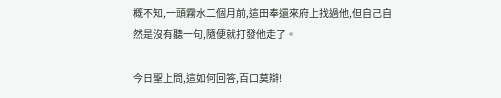概不知,一頭霧水二個月前,這田奉還來府上找過他,但自己自然是沒有聽一句,隨便就打發他走了。

今日聖上問,這如何回答,百口莫辯!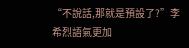“不說話,那就是預設了?”李希烈語氣更加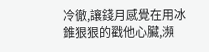冷徹,讓錢月感覺在用冰錐狠狠的戳他心臟,瀕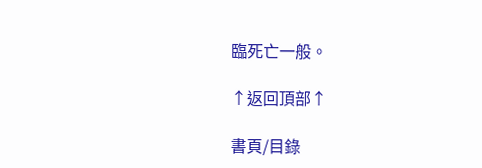臨死亡一般。

↑返回頂部↑

書頁/目錄